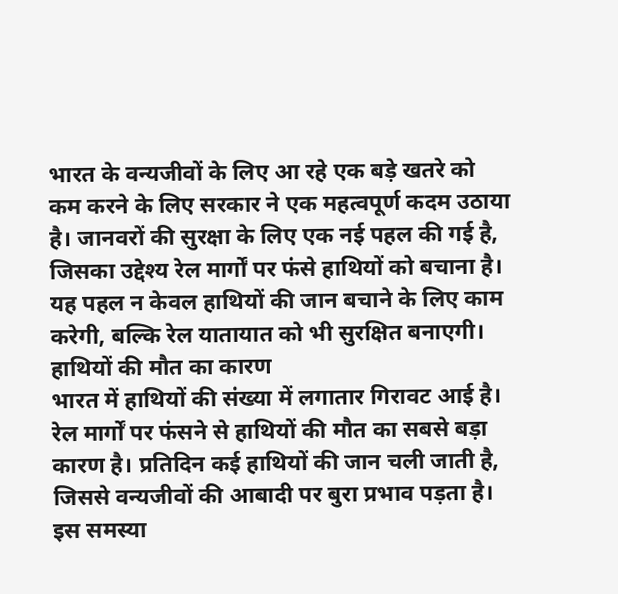भारत के वन्यजीवों के लिए आ रहे एक बड़े खतरे को कम करने के लिए सरकार ने एक महत्वपूर्ण कदम उठाया है। जानवरों की सुरक्षा के लिए एक नई पहल की गई है, जिसका उद्देश्य रेल मार्गों पर फंसे हाथियों को बचाना है। यह पहल न केवल हाथियों की जान बचाने के लिए काम करेगी, बल्कि रेल यातायात को भी सुरक्षित बनाएगी।
हाथियों की मौत का कारण
भारत में हाथियों की संख्या में लगातार गिरावट आई है। रेल मार्गों पर फंसने से हाथियों की मौत का सबसे बड़ा कारण है। प्रतिदिन कई हाथियों की जान चली जाती है, जिससे वन्यजीवों की आबादी पर बुरा प्रभाव पड़ता है। इस समस्या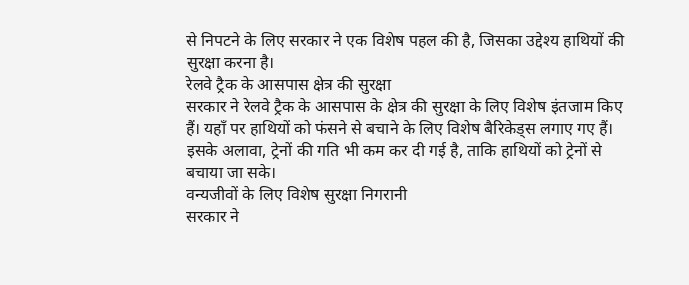से निपटने के लिए सरकार ने एक विशेष पहल की है, जिसका उद्देश्य हाथियों की सुरक्षा करना है।
रेलवे ट्रैक के आसपास क्षेत्र की सुरक्षा
सरकार ने रेलवे ट्रैक के आसपास के क्षेत्र की सुरक्षा के लिए विशेष इंतजाम किए हैं। यहाँ पर हाथियों को फंसने से बचाने के लिए विशेष बैरिकेड्स लगाए गए हैं। इसके अलावा, ट्रेनों की गति भी कम कर दी गई है, ताकि हाथियों को ट्रेनों से बचाया जा सके।
वन्यजीवों के लिए विशेष सुरक्षा निगरानी
सरकार ने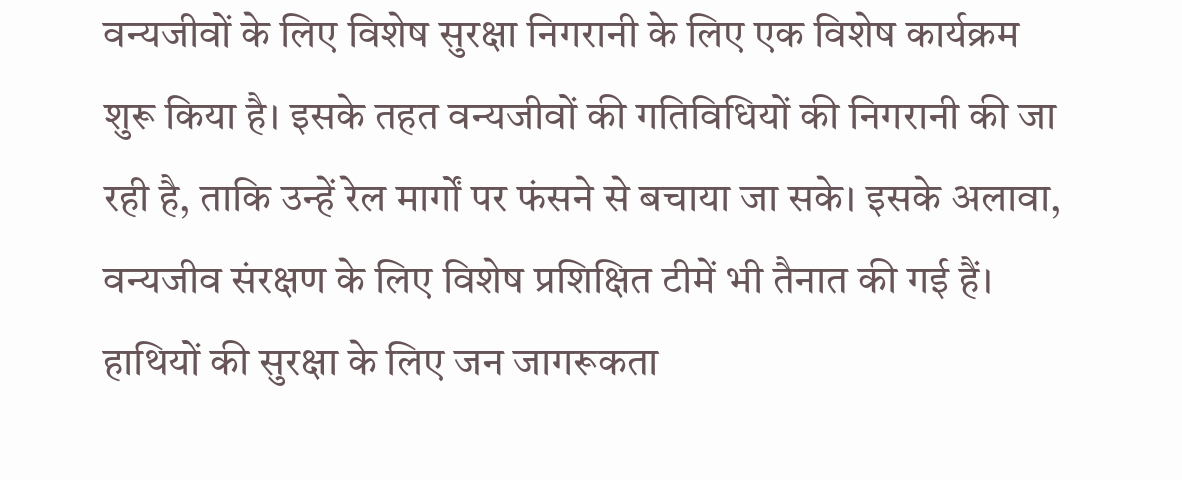वन्यजीवों के लिए विशेष सुरक्षा निगरानी के लिए एक विशेष कार्यक्रम शुरू किया है। इसके तहत वन्यजीवों की गतिविधियों की निगरानी की जा रही है, ताकि उन्हें रेल मार्गों पर फंसने से बचाया जा सके। इसके अलावा, वन्यजीव संरक्षण के लिए विशेष प्रशिक्षित टीमें भी तैनात की गई हैं।
हाथियों की सुरक्षा के लिए जन जागरूकता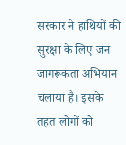सरकार ने हाथियों की सुरक्षा के लिए जन जागरूकता अभियान चलाया है। इसके तहत लोगों को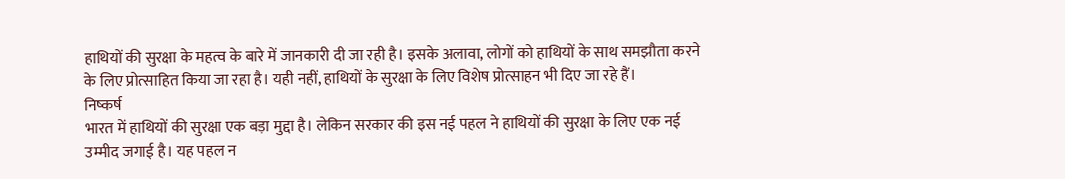हाथियों की सुरक्षा के महत्व के बारे में जानकारी दी जा रही है। इसके अलावा, लोगों को हाथियों के साथ समझौता करने के लिए प्रोत्साहित किया जा रहा है। यही नहीं, हाथियों के सुरक्षा के लिए विशेष प्रोत्साहन भी दिए जा रहे हैं।
निष्कर्ष
भारत में हाथियों की सुरक्षा एक बड़ा मुद्दा है। लेकिन सरकार की इस नई पहल ने हाथियों की सुरक्षा के लिए एक नई उम्मीद जगाई है। यह पहल न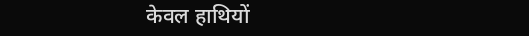केवल हाथियों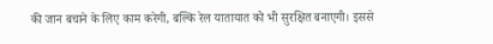की जान बचाने के लिए काम करेगी, बल्कि रेल यातायात को भी सुरक्षित बनाएगी। इससे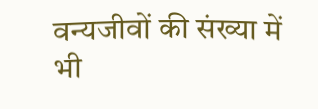वन्यजीवों की संख्या में भी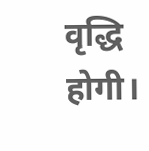वृद्धि होगी।